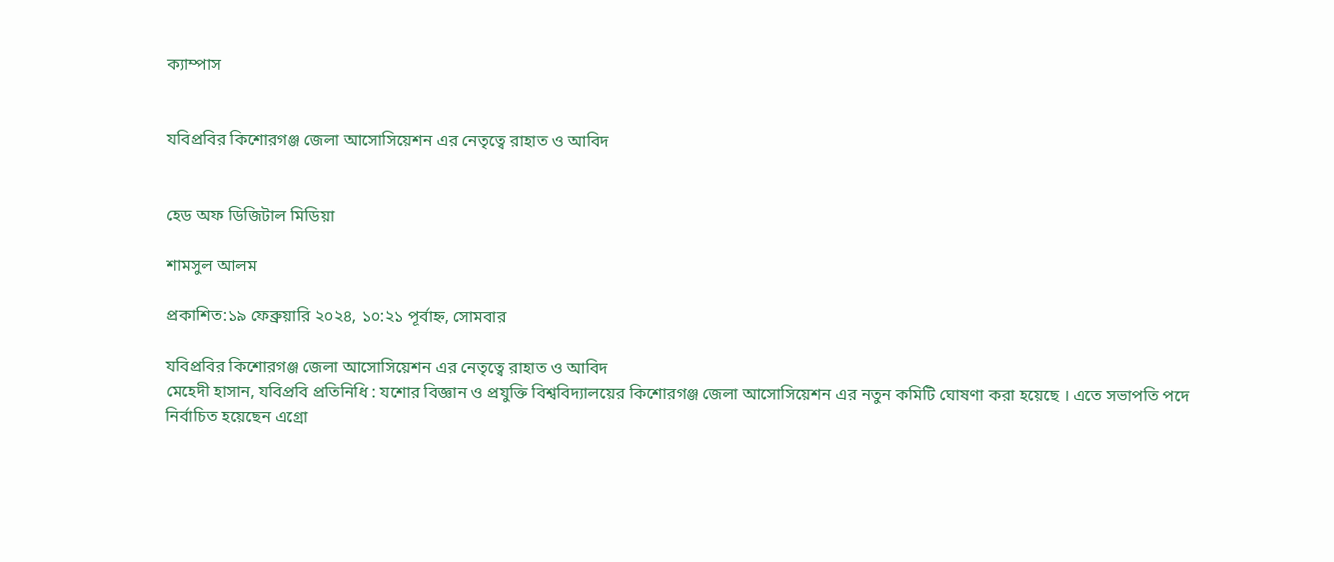ক্যাম্পাস


যবিপ্রবির কিশোরগঞ্জ জেলা আসোসিয়েশন এর নেতৃত্বে রাহাত ও আবিদ


হেড অফ ডিজিটাল মিডিয়া

শামসুল আলম

প্রকাশিত:১৯ ফেব্রুয়ারি ২০২৪, ১০:২১ পূর্বাহ্ন, সোমবার

যবিপ্রবির কিশোরগঞ্জ জেলা আসোসিয়েশন এর নেতৃত্বে রাহাত ও আবিদ
মেহেদী হাসান, যবিপ্রবি প্রতিনিধি : যশোর বিজ্ঞান ও প্রযুক্তি বিশ্ববিদ্যালয়ের কিশোরগঞ্জ জেলা আসোসিয়েশন এর নতুন কমিটি ঘোষণা করা হয়েছে । এতে সভাপতি পদে নির্বাচিত হয়েছেন এগ্রো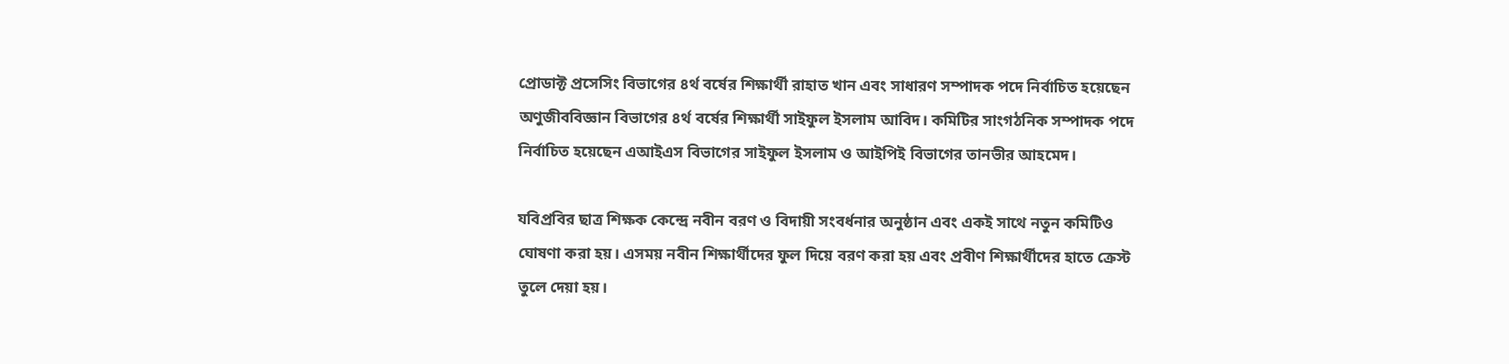প্রোডাক্ট প্রসেসিং বিভাগের ৪র্থ বর্ষের শিক্ষার্থী রাহাত খান এবং সাধারণ সম্পাদক পদে নির্বাচিত হয়েছেন অণুজীববিজ্ঞান বিভাগের ৪র্থ বর্ষের শিক্ষার্থী সাইফুল ইসলাম আবিদ। কমিটির সাংগঠনিক সম্পাদক পদে নির্বাচিত হয়েছেন এআইএস বিভাগের সাইফুল ইসলাম ও আইপিই বিভাগের তানভীর আহমেদ।

যবিপ্রবির ছাত্র শিক্ষক কেন্দ্রে নবীন বরণ ও বিদায়ী সংবর্ধনার অনুষ্ঠান এবং একই সাথে নতুন কমিটিও ঘোষণা করা হয়। এসময় নবীন শিক্ষার্থীদের ফুল দিয়ে বরণ করা হয় এবং প্রবীণ শিক্ষার্থীদের হাতে ক্রেস্ট তুলে দেয়া হয়।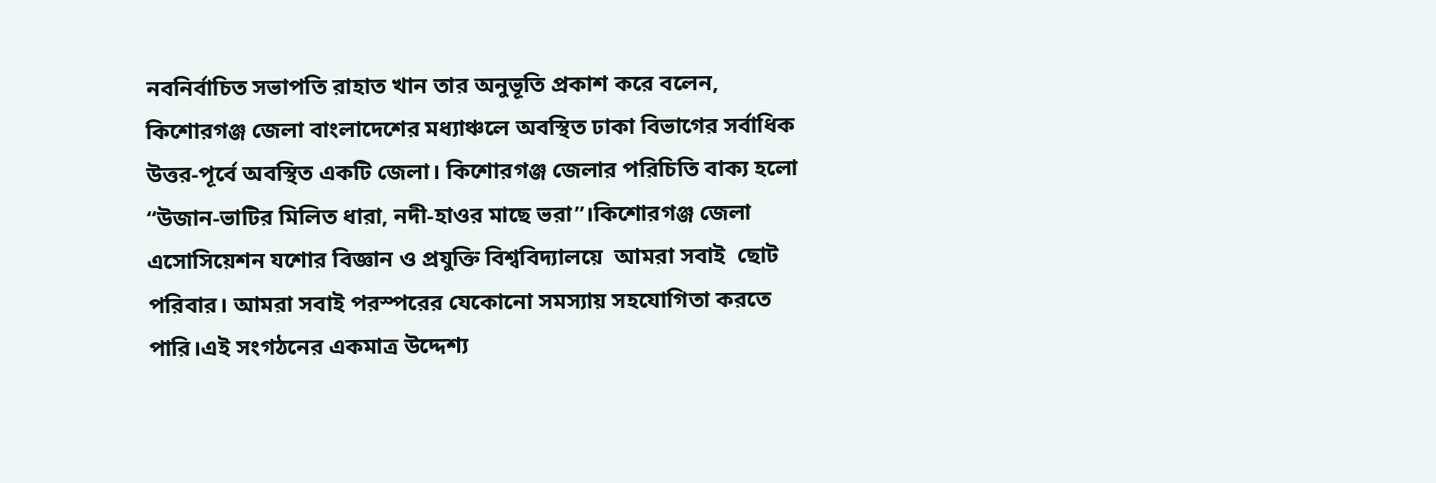নবনির্বাচিত সভাপতি রাহাত খান তার অনুভূতি প্রকাশ করে বলেন, কিশোরগঞ্জ জেলা বাংলাদেশের মধ্যাঞ্চলে অবস্থিত ঢাকা বিভাগের সর্বাধিক উত্তর-পূর্বে অবস্থিত একটি জেলা। কিশোরগঞ্জ জেলার পরিচিতি বাক্য হলো “উজান-ভাটির মিলিত ধারা, নদী-হাওর মাছে ভরা”।কিশোরগঞ্জ জেলা এসোসিয়েশন যশোর বিজ্ঞান ও প্রযুক্তি বিশ্ববিদ্যালয়ে  আমরা সবাই  ছোট পরিবার। আমরা সবাই পরস্পরের যেকোনো সমস্যায় সহযোগিতা করতে পারি।এই সংগঠনের একমাত্র উদ্দেশ্য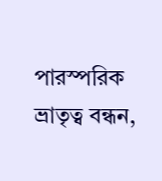পারস্পরিক ভ্রাতৃত্ব বন্ধন,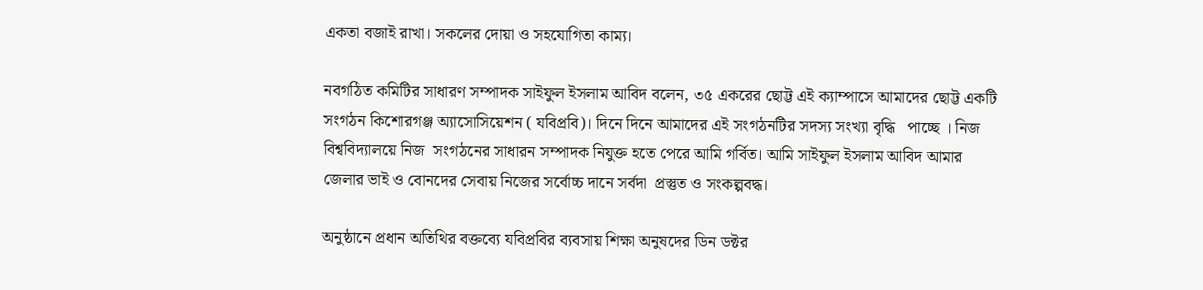একতা বজাই রাখা। সকলের দোয়া ও সহযোগিতা কাম্য।

নবগঠিত কমিটির সাধারণ সম্পাদক সাইফুল ইসলাম আবিদ বলেন, ৩৫ একরের ছোট্ট এই ক্যাম্পাসে আমাদের ছোট্ট একটি সংগঠন কিশোরগঞ্জ অ্যাসোসিয়েশন ( যবিপ্রবি)। দিনে দিনে আমাদের এই সংগঠনটির সদস্য সংখ্যা বৃদ্ধি   পাচ্ছে । নিজ বিশ্ববিদ্যালয়ে নিজ  সংগঠনের সাধারন সম্পাদক নিযুক্ত হতে পেরে আমি গর্বিত। আমি সাইফুল ইসলাম আবিদ আমার জেলার ভাই ও বোনদের সেবায় নিজের সর্বোচ্চ দানে সর্বদা  প্রস্তুত ও সংকল্পবদ্ধ।

অনুষ্ঠানে প্রধান অতিথির বক্তব্যে যবিপ্রবির ব্যবসায় শিক্ষা অনুষদের ডিন ডক্টর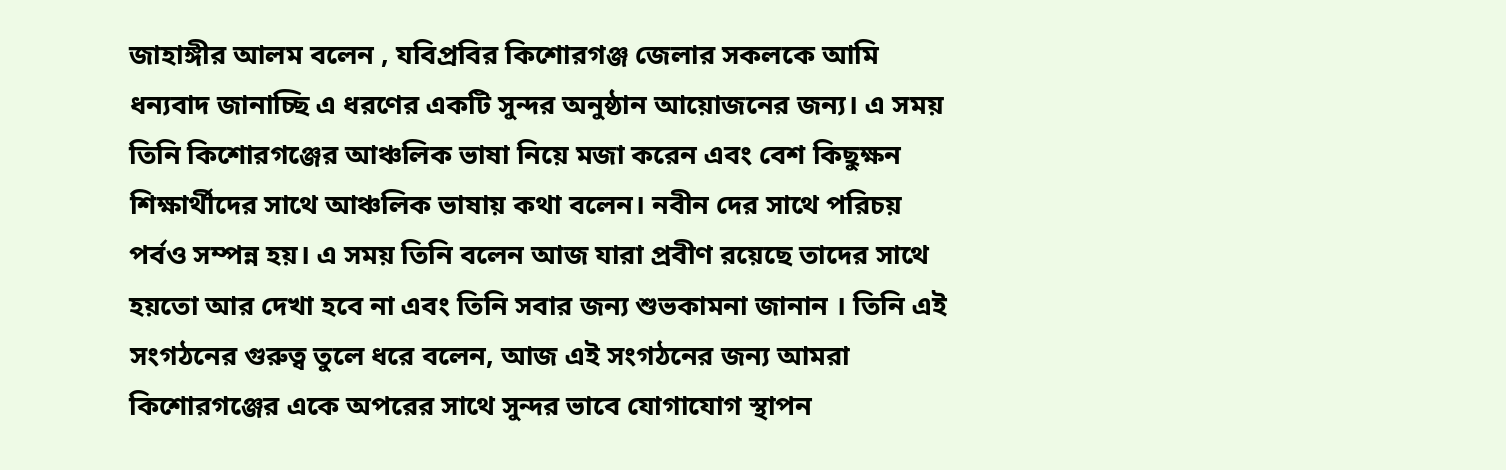জাহাঙ্গীর আলম বলেন , যবিপ্রবির কিশোরগঞ্জ জেলার সকলকে আমি ধন্যবাদ জানাচ্ছি এ ধরণের একটি সুন্দর অনুষ্ঠান আয়োজনের জন্য। এ সময় তিনি কিশোরগঞ্জের আঞ্চলিক ভাষা নিয়ে মজা করেন এবং বেশ কিছুক্ষন শিক্ষার্থীদের সাথে আঞ্চলিক ভাষায় কথা বলেন। নবীন দের সাথে পরিচয় পর্বও সম্পন্ন হয়। এ সময় তিনি বলেন আজ যারা প্রবীণ রয়েছে তাদের সাথে হয়তো আর দেখা হবে না এবং তিনি সবার জন্য শুভকামনা জানান । তিনি এই সংগঠনের গুরুত্ব তুলে ধরে বলেন, আজ এই সংগঠনের জন্য আমরা কিশোরগঞ্জের একে অপরের সাথে সুন্দর ভাবে যোগাযোগ স্থাপন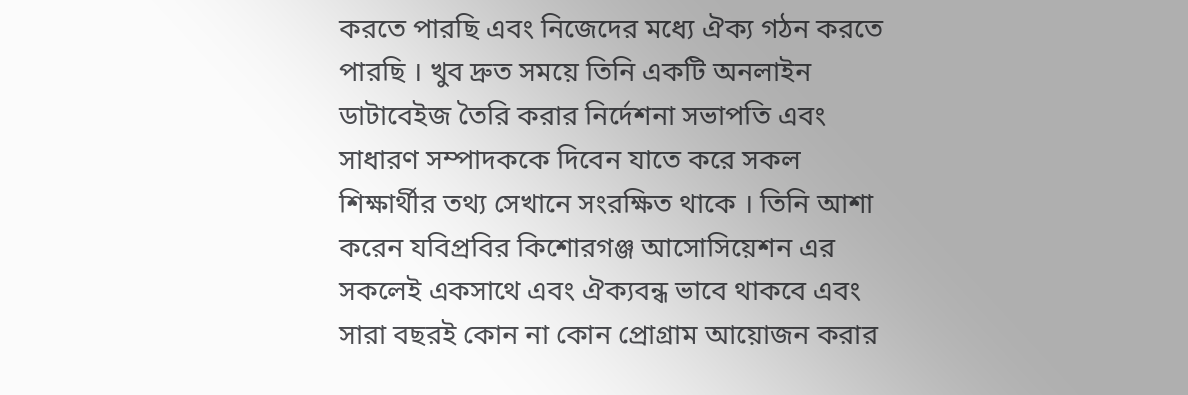করতে পারছি এবং নিজেদের মধ্যে ঐক্য গঠন করতে পারছি । খুব দ্রুত সময়ে তিনি একটি অনলাইন ডাটাবেইজ তৈরি করার নির্দেশনা সভাপতি এবং সাধারণ সম্পাদককে দিবেন যাতে করে সকল শিক্ষার্থীর তথ্য সেখানে সংরক্ষিত থাকে । তিনি আশা করেন যবিপ্রবির কিশোরগঞ্জ আসোসিয়েশন এর সকলেই একসাথে এবং ঐক্যবন্ধ ভাবে থাকবে এবং সারা বছরই কোন না কোন প্রোগ্রাম আয়োজন করার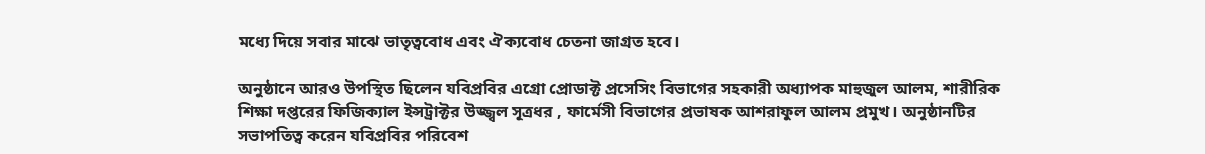মধ্যে দিয়ে সবার মাঝে ভাতৃত্ববোধ এবং ঐক্যবোধ চেতনা জাগ্রত হবে।

অনুষ্ঠানে আরও উপস্থিত ছিলেন যবিপ্রবির এগ্রো প্রোডাক্ট প্রসেসিং বিভাগের সহকারী অধ্যাপক মাহুজুল আলম, শারীরিক শিক্ষা দপ্তরের ফিজিক্যাল ইন্সট্রাক্টর উজ্জ্বল সূত্রধর , ফার্মেসী বিভাগের প্রভাষক আশরাফুল আলম প্রমুখ। অনুষ্ঠানটির সভাপতিত্ব করেন যবিপ্রবির পরিবেশ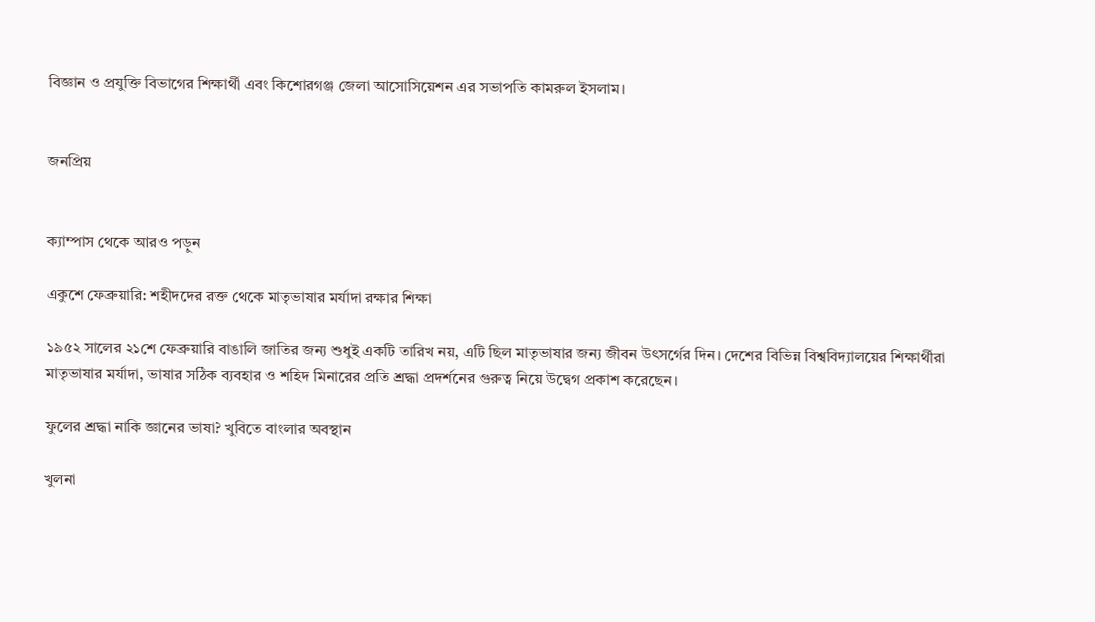বিজ্ঞান ও প্রযুক্তি বিভাগের শিক্ষার্থী এবং কিশোরগঞ্জ জেলা আসোসিয়েশন এর সভাপতি কামরুল ইসলাম।


জনপ্রিয়


ক্যাম্পাস থেকে আরও পড়ুন

একুশে ফেব্রুয়ারি: শহীদদের রক্ত থেকে মাতৃভাষার মর্যাদা রক্ষার শিক্ষা

১৯৫২ সালের ২১শে ফেব্রুয়ারি বাঙালি জাতির জন্য শুধুই একটি তারিখ নয়, এটি ছিল মাতৃভাষার জন্য জীবন উৎসর্গের দিন। দেশের বিভিন্ন বিশ্ববিদ্যালয়ের শিক্ষার্থীরা মাতৃভাষার মর্যাদা, ভাষার সঠিক ব্যবহার ও শহিদ মিনারের প্রতি শ্রদ্ধা প্রদর্শনের গুরুত্ব নিয়ে উদ্বেগ প্রকাশ করেছেন।

ফুলের শ্রদ্ধা নাকি জ্ঞানের ভাষা? খুবিতে বাংলার অবস্থান

খুলনা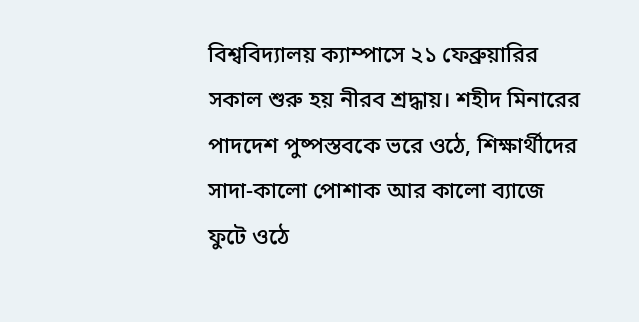বিশ্ববিদ্যালয় ক্যাম্পাসে ২১ ফেব্রুয়ারির সকাল শুরু হয় নীরব শ্রদ্ধায়। শহীদ মিনারের পাদদেশ পুষ্পস্তবকে ভরে ওঠে, শিক্ষার্থীদের সাদা-কালো পোশাক আর কালো ব্যাজে ফুটে ওঠে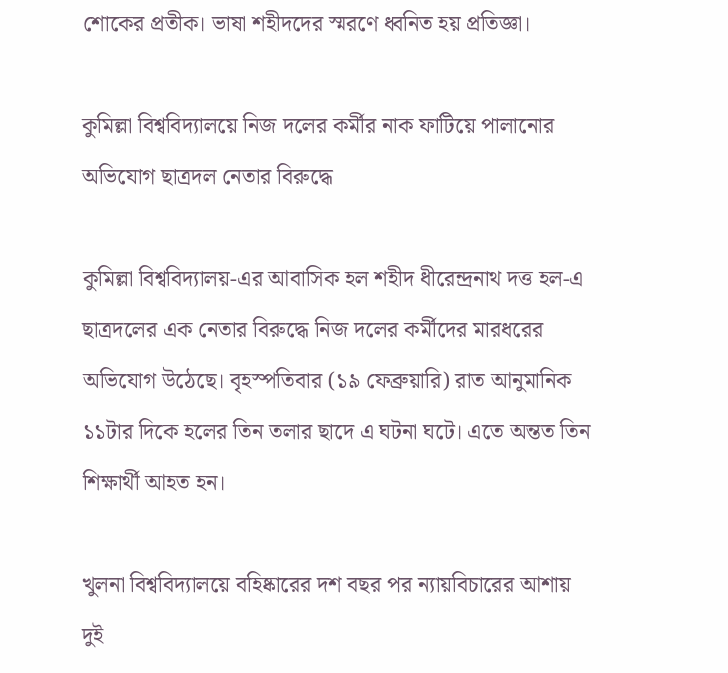শোকের প্রতীক। ভাষা শহীদদের স্মরণে ধ্বনিত হয় প্রতিজ্ঞা।

কুমিল্লা বিশ্ববিদ্যালয়ে নিজ দলের কর্মীর নাক ফাটিয়ে পালানোর অভিযোগ ছাত্রদল নেতার বিরুদ্ধে

কুমিল্লা বিশ্ববিদ্যালয়-এর আবাসিক হল শহীদ ধীরেন্দ্রনাথ দত্ত হল-এ ছাত্রদলের এক নেতার বিরুদ্ধে নিজ দলের কর্মীদের মারধরের অভিযোগ উঠেছে। বৃহস্পতিবার (১৯ ফেব্রুয়ারি) রাত আনুমানিক ১১টার দিকে হলের তিন তলার ছাদে এ ঘটনা ঘটে। এতে অন্তত তিন শিক্ষার্থী আহত হন।

খুলনা বিশ্ববিদ্যালয়ে বহিষ্কারের দশ বছর পর ন্যায়বিচারের আশায় দুই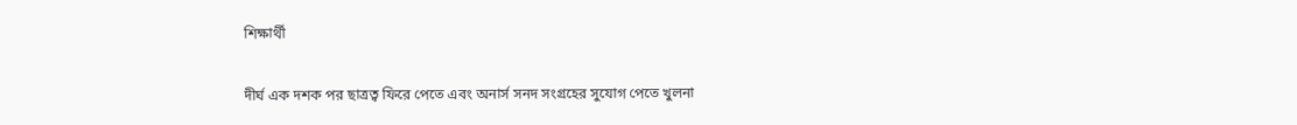শিক্ষার্থী

দীর্ঘ এক দশক পর ছাত্রত্ব ফিরে পেতে এবং অনার্স সনদ সংগ্রহের সুযোগ পেতে খুলনা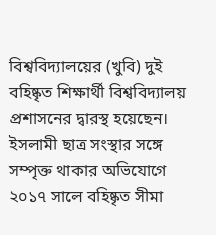বিশ্ববিদ্যালয়ের (খুবি) দুই বহিষ্কৃত শিক্ষার্থী বিশ্ববিদ্যালয় প্রশাসনের দ্বারস্থ হয়েছেন। ইসলামী ছাত্র সংস্থার সঙ্গে সম্পৃক্ত থাকার অভিযোগে ২০১৭ সালে বহিষ্কৃত সীমা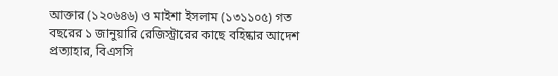আক্তার (১২০৬৪৬) ও মাইশা ইসলাম (১৩১১০৫) গত বছরের ১ জানুয়ারি রেজিস্ট্রারের কাছে বহিষ্কার আদেশ প্রত্যাহার, বিএসসি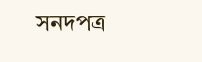সনদপত্র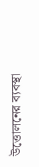উত্তোলনের ব্যবস্থা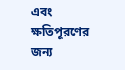এবং ক্ষতিপূরণের জন্য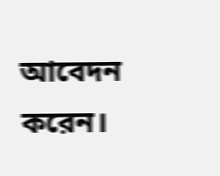আবেদন করেন।